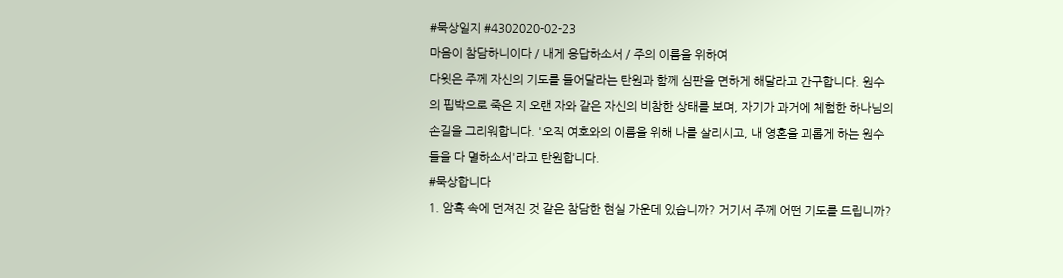#묵상일지 #4302020-02-23
마음이 참담하니이다 / 내게 응답하소서 / 주의 이름을 위하여
다윗은 주께 자신의 기도를 들어달라는 탄원과 함께 심판을 면하게 해달라고 간구합니다. 원수의 핍박으로 죽은 지 오랜 자와 같은 자신의 비참한 상태를 보며, 자기가 과거에 체험한 하나님의 손길을 그리워합니다. '오직 여호와의 이름을 위해 나를 살리시고, 내 영혼을 괴롭게 하는 원수들을 다 멸하소서'라고 탄원합니다.
#묵상합니다
1. 암흑 속에 던져진 것 같은 참담한 현실 가운데 있습니까? 거기서 주께 어떤 기도를 드립니까?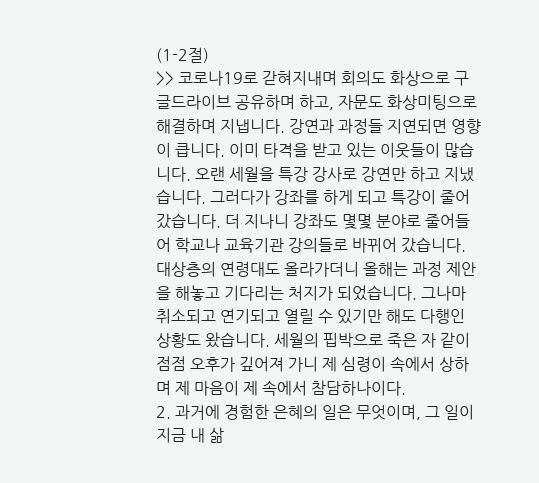(1-2절)
>> 코로나19로 갇혀지내며 회의도 화상으로 구글드라이브 공유하며 하고, 자문도 화상미팅으로 해결하며 지냅니다. 강연과 과정들 지연되면 영향이 큽니다. 이미 타격을 받고 있는 이웃들이 많습니다. 오랜 세월을 특강 강사로 강연만 하고 지냈습니다. 그러다가 강좌를 하게 되고 특강이 줄어갔습니다. 더 지나니 강좌도 몇몇 분야로 줄어들어 학교나 교육기관 강의들로 바뀌어 갔습니다. 대상층의 연령대도 올라가더니 올해는 과정 제안을 해놓고 기다리는 처지가 되었습니다. 그나마 취소되고 연기되고 열릴 수 있기만 해도 다행인 상황도 왔습니다. 세월의 핍박으로 죽은 자 같이 점점 오후가 깊어져 가니 제 심령이 속에서 상하며 제 마음이 제 속에서 참담하나이다.
2. 과거에 경험한 은혜의 일은 무엇이며, 그 일이 지금 내 삶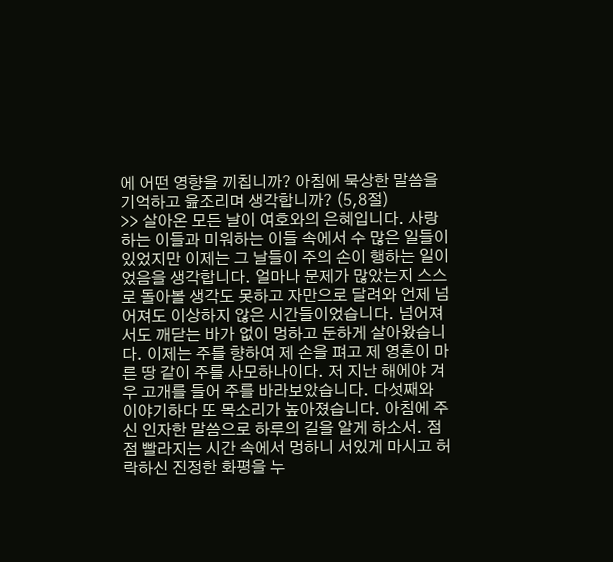에 어떤 영향을 끼칩니까? 아침에 묵상한 말씀을 기억하고 읊조리며 생각합니까? (5,8절)
>> 살아온 모든 날이 여호와의 은혜입니다. 사랑하는 이들과 미워하는 이들 속에서 수 많은 일들이 있었지만 이제는 그 날들이 주의 손이 행하는 일이었음을 생각합니다. 얼마나 문제가 많았는지 스스로 돌아볼 생각도 못하고 자만으로 달려와 언제 넘어져도 이상하지 않은 시간들이었습니다. 넘어져서도 깨닫는 바가 없이 멍하고 둔하게 살아왔습니다. 이제는 주를 향하여 제 손을 펴고 제 영혼이 마른 땅 같이 주를 사모하나이다. 저 지난 해에야 겨우 고개를 들어 주를 바라보았습니다. 다섯째와 이야기하다 또 목소리가 높아졌습니다. 아침에 주신 인자한 말씀으로 하루의 길을 알게 하소서. 점점 빨라지는 시간 속에서 멍하니 서있게 마시고 허락하신 진정한 화평을 누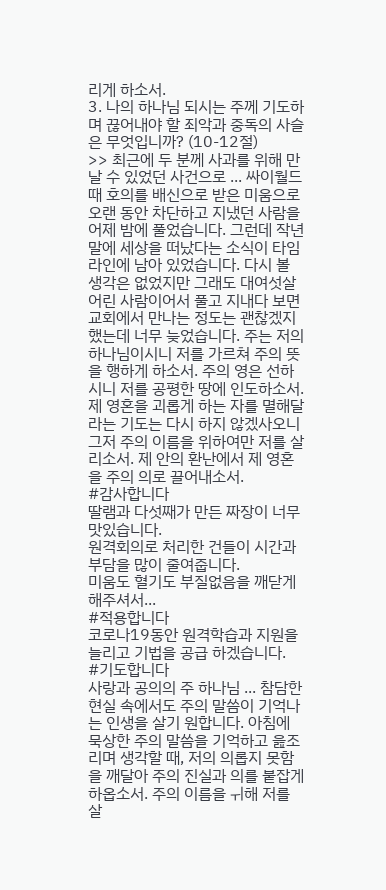리게 하소서.
3. 나의 하나님 되시는 주께 기도하며 끊어내야 할 죄악과 중독의 사슬은 무엇입니까? (10-12절)
>> 최근에 두 분께 사과를 위해 만날 수 있었던 사건으로 ... 싸이월드 때 호의를 배신으로 받은 미움으로 오랜 동안 차단하고 지냈던 사람을 어제 밤에 풀었습니다. 그런데 작년 말에 세상을 떠났다는 소식이 타임라인에 남아 있었습니다. 다시 볼 생각은 없었지만 그래도 대여섯살 어린 사람이어서 풀고 지내다 보면 교회에서 만나는 정도는 괜찮겠지 했는데 너무 늦었습니다. 주는 저의 하나님이시니 저를 가르쳐 주의 뜻을 행하게 하소서. 주의 영은 선하시니 저를 공평한 땅에 인도하소서. 제 영혼을 괴롭게 하는 자를 멸해달라는 기도는 다시 하지 않겠사오니 그저 주의 이름을 위하여만 저를 살리소서. 제 안의 환난에서 제 영혼을 주의 의로 끌어내소서.
#감사합니다
딸램과 다섯째가 만든 짜장이 너무 맛있습니다.
원격회의로 처리한 건들이 시간과 부담을 많이 줄여줍니다.
미움도 혈기도 부질없음을 깨닫게 해주셔서...
#적용합니다
코로나19동안 원격학습과 지원을 늘리고 기법을 공급 하겠습니다.
#기도합니다
사랑과 공의의 주 하나님 ... 참담한 현실 속에서도 주의 말씀이 기억나는 인생을 살기 원합니다. 아침에 묵상한 주의 말씀을 기억하고 읊조리며 생각할 때, 저의 의롭지 못함을 깨달아 주의 진실과 의를 붙잡게 하옵소서. 주의 이름을 ㅟ해 저를 살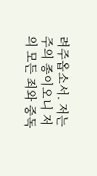려주옵소서. 저는 주의 종이오니 저의 모든 죄와 중독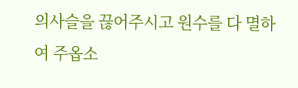의사슬을 끊어주시고 원수를 다 멸하여 주옵소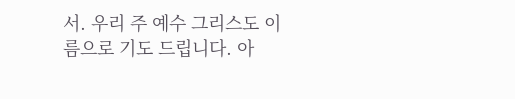서. 우리 주 예수 그리스도 이름으로 기도 드립니다. 아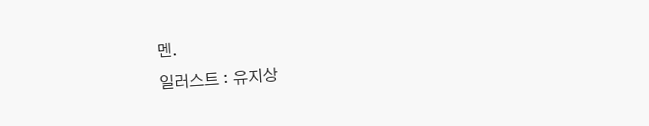멘.
일러스트 : 유지상